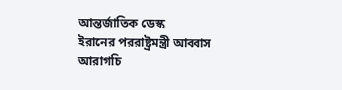আন্তর্জাতিক ডেস্ক
ইরানের পররাষ্ট্রমন্ত্রী আব্বাস আরাগচি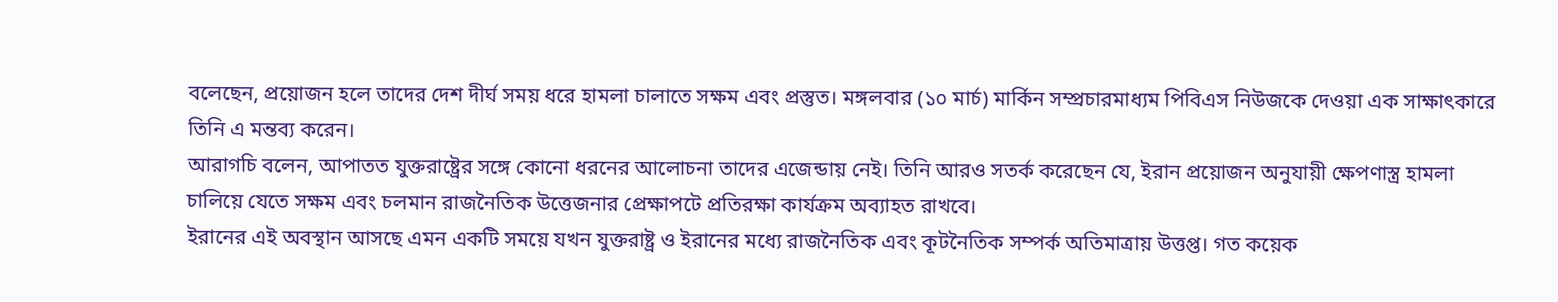বলেছেন, প্রয়োজন হলে তাদের দেশ দীর্ঘ সময় ধরে হামলা চালাতে সক্ষম এবং প্রস্তুত। মঙ্গলবার (১০ মার্চ) মার্কিন সম্প্রচারমাধ্যম পিবিএস নিউজকে দেওয়া এক সাক্ষাৎকারে তিনি এ মন্তব্য করেন।
আরাগচি বলেন, আপাতত যুক্তরাষ্ট্রের সঙ্গে কোনো ধরনের আলোচনা তাদের এজেন্ডায় নেই। তিনি আরও সতর্ক করেছেন যে, ইরান প্রয়োজন অনুযায়ী ক্ষেপণাস্ত্র হামলা চালিয়ে যেতে সক্ষম এবং চলমান রাজনৈতিক উত্তেজনার প্রেক্ষাপটে প্রতিরক্ষা কার্যক্রম অব্যাহত রাখবে।
ইরানের এই অবস্থান আসছে এমন একটি সময়ে যখন যুক্তরাষ্ট্র ও ইরানের মধ্যে রাজনৈতিক এবং কূটনৈতিক সম্পর্ক অতিমাত্রায় উত্তপ্ত। গত কয়েক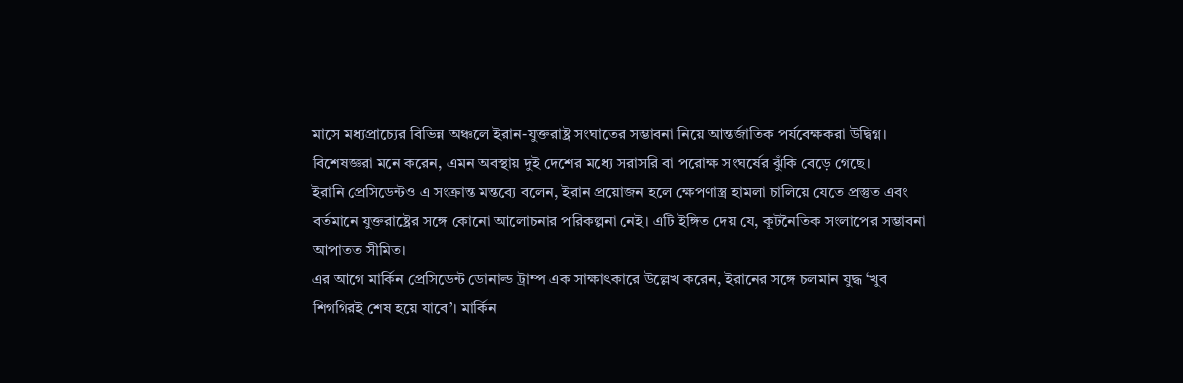মাসে মধ্যপ্রাচ্যের বিভিন্ন অঞ্চলে ইরান-যুক্তরাষ্ট্র সংঘাতের সম্ভাবনা নিয়ে আন্তর্জাতিক পর্যবেক্ষকরা উদ্বিগ্ন। বিশেষজ্ঞরা মনে করেন, এমন অবস্থায় দুই দেশের মধ্যে সরাসরি বা পরোক্ষ সংঘর্ষের ঝুঁকি বেড়ে গেছে।
ইরানি প্রেসিডেন্টও এ সংক্রান্ত মন্তব্যে বলেন, ইরান প্রয়োজন হলে ক্ষেপণাস্ত্র হামলা চালিয়ে যেতে প্রস্তুত এবং বর্তমানে যুক্তরাষ্ট্রের সঙ্গে কোনো আলোচনার পরিকল্পনা নেই। এটি ইঙ্গিত দেয় যে, কূটনৈতিক সংলাপের সম্ভাবনা আপাতত সীমিত।
এর আগে মার্কিন প্রেসিডেন্ট ডোনাল্ড ট্রাম্প এক সাক্ষাৎকারে উল্লেখ করেন, ইরানের সঙ্গে চলমান যুদ্ধ ‘খুব শিগগিরই শেষ হয়ে যাবে’। মার্কিন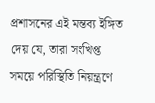প্রশাসনের এই মন্তব্য ইঙ্গিত দেয় যে, তারা সংখিপ্ত সময়ে পরিস্থিতি নিয়ন্ত্রণে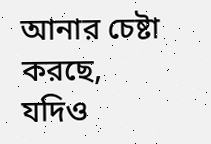আনার চেষ্টা করছে, যদিও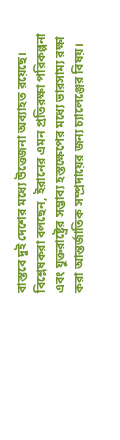বাস্তবে দুই দেশের মধ্যে উত্তেজনা অব্যাহত রয়েছে।
বিশ্লেষকরা বলছেন, ইরানের এমন প্রতিরক্ষা পরিকল্পনা এবং যুক্তরাষ্ট্রের সম্ভাব্য হস্তক্ষেপের মধ্যে ভারসাম্য রক্ষা করা আন্তর্জাতিক সম্প্রদায়ের জন্য চ্যালেঞ্জের বিষয়।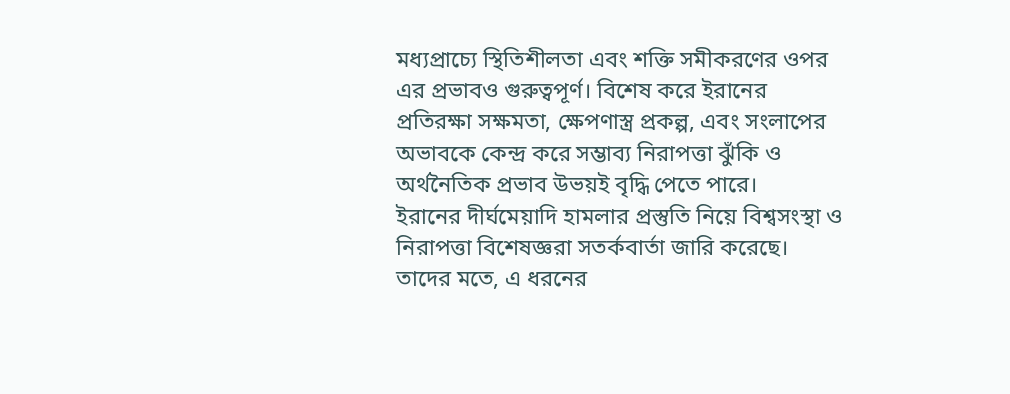মধ্যপ্রাচ্যে স্থিতিশীলতা এবং শক্তি সমীকরণের ওপর এর প্রভাবও গুরুত্বপূর্ণ। বিশেষ করে ইরানের প্রতিরক্ষা সক্ষমতা, ক্ষেপণাস্ত্র প্রকল্প, এবং সংলাপের অভাবকে কেন্দ্র করে সম্ভাব্য নিরাপত্তা ঝুঁকি ও অর্থনৈতিক প্রভাব উভয়ই বৃদ্ধি পেতে পারে।
ইরানের দীর্ঘমেয়াদি হামলার প্রস্তুতি নিয়ে বিশ্বসংস্থা ও নিরাপত্তা বিশেষজ্ঞরা সতর্কবার্তা জারি করেছে। তাদের মতে, এ ধরনের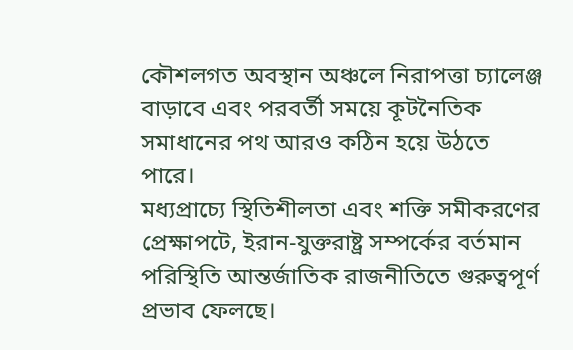কৌশলগত অবস্থান অঞ্চলে নিরাপত্তা চ্যালেঞ্জ বাড়াবে এবং পরবর্তী সময়ে কূটনৈতিক সমাধানের পথ আরও কঠিন হয়ে উঠতে পারে।
মধ্যপ্রাচ্যে স্থিতিশীলতা এবং শক্তি সমীকরণের প্রেক্ষাপটে, ইরান-যুক্তরাষ্ট্র সম্পর্কের বর্তমান পরিস্থিতি আন্তর্জাতিক রাজনীতিতে গুরুত্বপূর্ণ প্রভাব ফেলছে।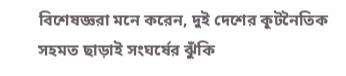বিশেষজ্ঞরা মনে করেন, দুই দেশের কূটনৈতিক সহমত ছাড়াই সংঘর্ষের ঝুঁকি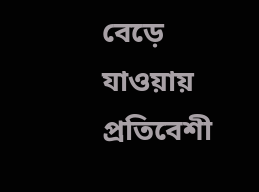বেড়ে যাওয়ায় প্রতিবেশী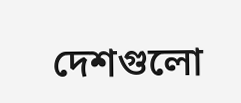দেশগুলো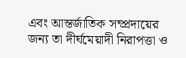এবং আন্তর্জাতিক সম্প্রদায়ের জন্য তা দীর্ঘমেয়াদী নিরাপত্তা ও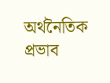অর্থনৈতিক প্রভাব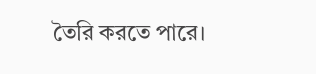তৈরি করতে পারে।